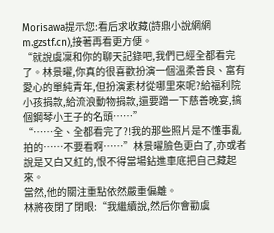Morisawa提示您:看后求收藏(詩鼎小說網網m.gzstf.cn),接著再看更方便。
“就說虞凜和你的聊天記錄吧,我們已經全都看完了。林景曜,你真的很喜歡扮演一個溫柔善良、富有愛心的單純青年,但扮演素材從哪里來呢?給福利院小孩捐款,給流浪動物捐款,還要蹭一下慈善晚宴,搞個鋼琴小王子的名頭……”
“……全、全都看完了?!我的那些照片是不懂事亂拍的……不要看啊……”林景曜臉色更白了,亦或者說是又白又紅的,恨不得當場鉆進車底把自己藏起來。
當然,他的關注重點依然嚴重偏離。
林將夜閉了閉眼:“我繼續說,然后你會勸虞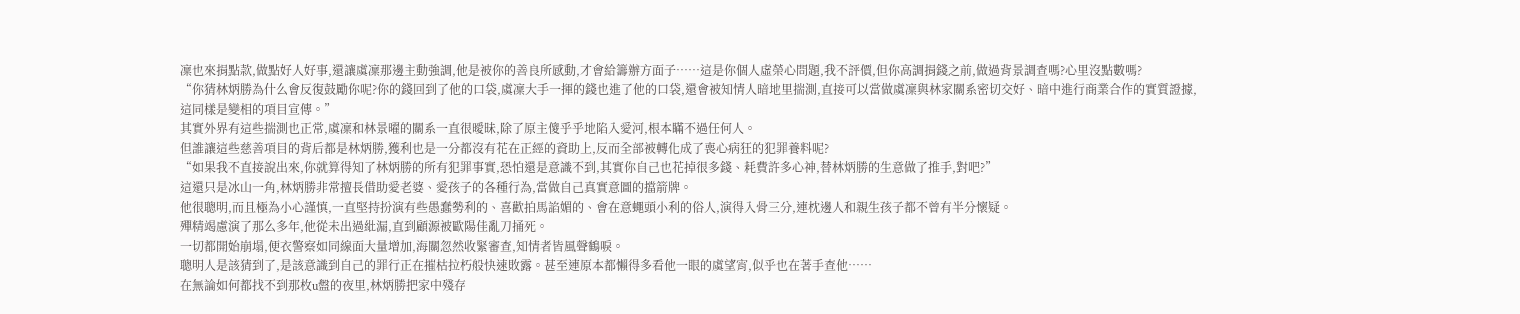凜也來捐點款,做點好人好事,還讓虞凜那邊主動強調,他是被你的善良所感動,才會給籌辦方面子……這是你個人虛榮心問題,我不評價,但你高調捐錢之前,做過背景調查嗎?心里沒點數嗎?
“你猜林炳勝為什么會反復鼓勵你呢?你的錢回到了他的口袋,虞凜大手一揮的錢也進了他的口袋,還會被知情人暗地里揣測,直接可以當做虞凜與林家關系密切交好、暗中進行商業合作的實質證據,這同樣是變相的項目宣傳。”
其實外界有這些揣測也正常,虞凜和林景曜的關系一直很曖昧,除了原主傻乎乎地陷入愛河,根本瞞不過任何人。
但誰讓這些慈善項目的背后都是林炳勝,獲利也是一分都沒有花在正經的資助上,反而全部被轉化成了喪心病狂的犯罪養料呢?
“如果我不直接說出來,你就算得知了林炳勝的所有犯罪事實,恐怕還是意識不到,其實你自己也花掉很多錢、耗費許多心神,替林炳勝的生意做了推手,對吧?”
這還只是冰山一角,林炳勝非常擅長借助愛老婆、愛孩子的各種行為,當做自己真實意圖的擋箭牌。
他很聰明,而且極為小心謹慎,一直堅持扮演有些愚蠢勢利的、喜歡拍馬諂媚的、會在意蠅頭小利的俗人,演得入骨三分,連枕邊人和親生孩子都不曾有半分懷疑。
殫精竭慮演了那么多年,他從未出過紕漏,直到顧源被歐陽佳亂刀捅死。
一切都開始崩塌,便衣警察如同線面大量增加,海關忽然收緊審查,知情者皆風聲鶴唳。
聰明人是該猜到了,是該意識到自己的罪行正在摧枯拉朽般快速敗露。甚至連原本都懶得多看他一眼的虞望宵,似乎也在著手查他……
在無論如何都找不到那枚u盤的夜里,林炳勝把家中殘存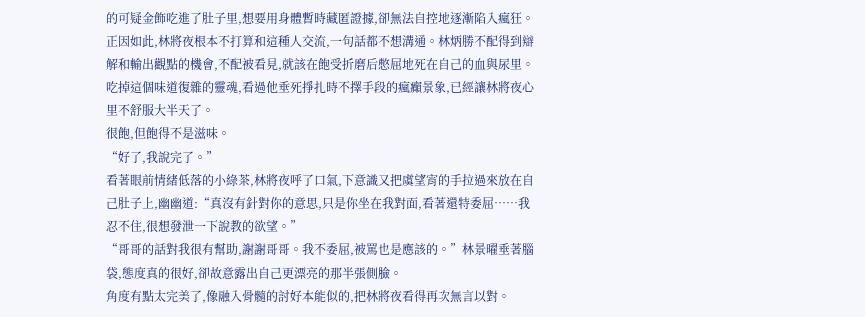的可疑金飾吃進了肚子里,想要用身體暫時藏匿證據,卻無法自控地逐漸陷入瘋狂。
正因如此,林將夜根本不打算和這種人交流,一句話都不想溝通。林炳勝不配得到辯解和輸出觀點的機會,不配被看見,就該在飽受折磨后憋屈地死在自己的血與尿里。
吃掉這個味道復雜的靈魂,看過他垂死掙扎時不擇手段的瘋癲景象,已經讓林將夜心里不舒服大半天了。
很飽,但飽得不是滋味。
“好了,我說完了。”
看著眼前情緒低落的小綠茶,林將夜呼了口氣,下意識又把虞望宵的手拉過來放在自己肚子上,幽幽道:“真沒有針對你的意思,只是你坐在我對面,看著還特委屈……我忍不住,很想發泄一下說教的欲望。”
“哥哥的話對我很有幫助,謝謝哥哥。我不委屈,被罵也是應該的。”林景曜垂著腦袋,態度真的很好,卻故意露出自己更漂亮的那半張側臉。
角度有點太完美了,像融入骨髓的討好本能似的,把林將夜看得再次無言以對。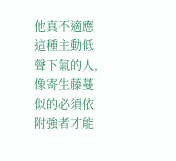他真不適應這種主動低聲下氣的人,像寄生藤蔓似的必須依附強者才能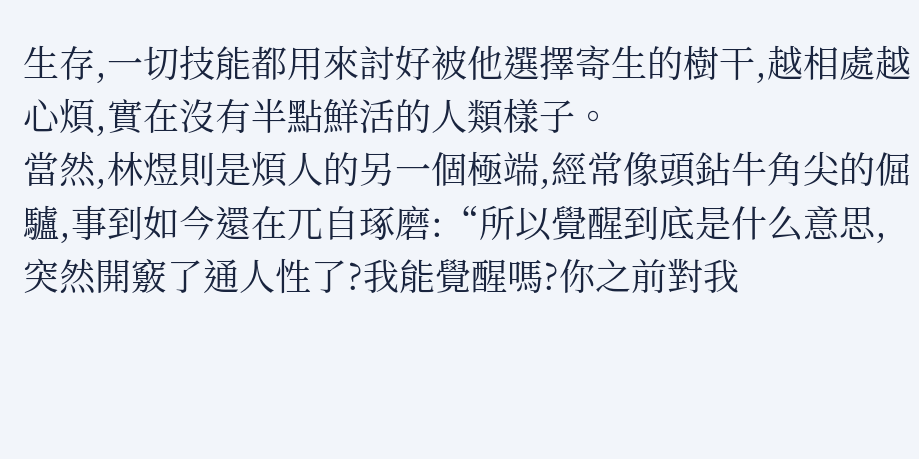生存,一切技能都用來討好被他選擇寄生的樹干,越相處越心煩,實在沒有半點鮮活的人類樣子。
當然,林煜則是煩人的另一個極端,經常像頭鉆牛角尖的倔驢,事到如今還在兀自琢磨:“所以覺醒到底是什么意思,突然開竅了通人性了?我能覺醒嗎?你之前對我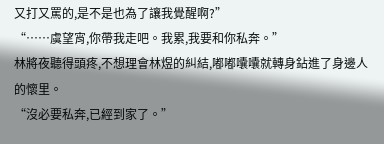又打又罵的,是不是也為了讓我覺醒啊?”
“……虞望宵,你帶我走吧。我累,我要和你私奔。”
林將夜聽得頭疼,不想理會林煜的糾結,嘟嘟囔囔就轉身鉆進了身邊人的懷里。
“沒必要私奔,已經到家了。”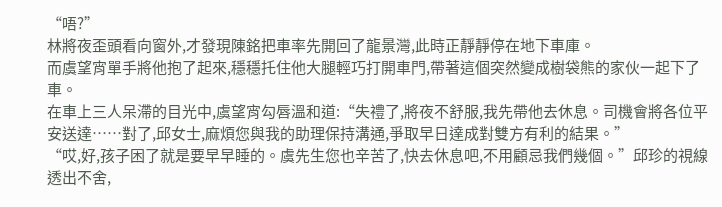“唔?”
林將夜歪頭看向窗外,才發現陳銘把車率先開回了龍景灣,此時正靜靜停在地下車庫。
而虞望宵單手將他抱了起來,穩穩托住他大腿輕巧打開車門,帶著這個突然變成樹袋熊的家伙一起下了車。
在車上三人呆滯的目光中,虞望宵勾唇溫和道:“失禮了,將夜不舒服,我先帶他去休息。司機會將各位平安送達……對了,邱女士,麻煩您與我的助理保持溝通,爭取早日達成對雙方有利的結果。”
“哎,好,孩子困了就是要早早睡的。虞先生您也辛苦了,快去休息吧,不用顧忌我們幾個。”邱珍的視線透出不舍,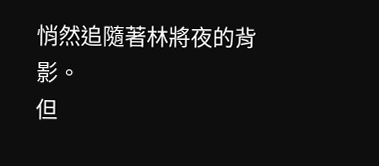悄然追隨著林將夜的背影。
但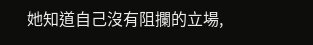她知道自己沒有阻攔的立場,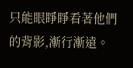只能眼睜睜看著他們的背影,漸行漸遠。